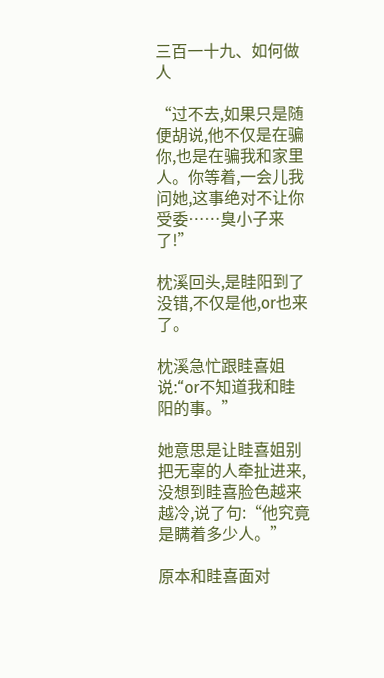三百一十九、如何做人

“过不去,如果只是随便胡说,他不仅是在骗你,也是在骗我和家里人。你等着,一会儿我问她,这事绝对不让你受委……臭小子来了!”

枕溪回头,是眭阳到了没错,不仅是他,or也来了。

枕溪急忙跟眭喜姐说:“or不知道我和眭阳的事。”

她意思是让眭喜姐别把无辜的人牵扯进来,没想到眭喜脸色越来越冷,说了句:“他究竟是瞒着多少人。”

原本和眭喜面对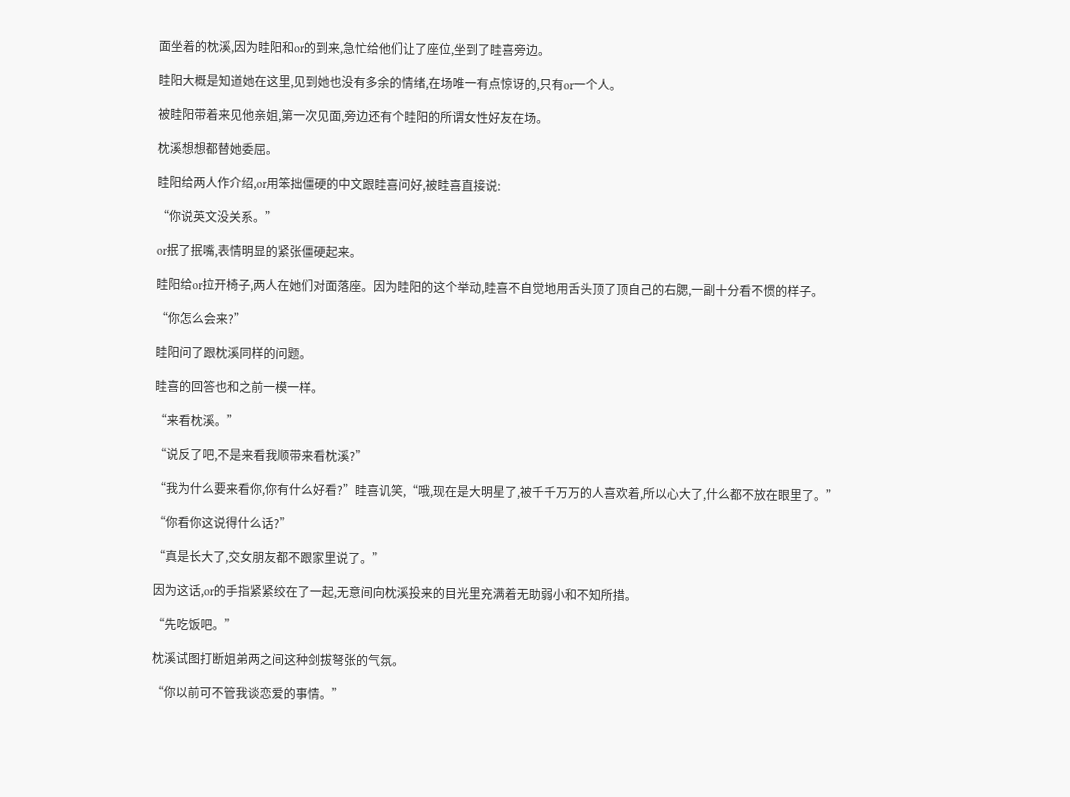面坐着的枕溪,因为眭阳和or的到来,急忙给他们让了座位,坐到了眭喜旁边。

眭阳大概是知道她在这里,见到她也没有多余的情绪,在场唯一有点惊讶的,只有or一个人。

被眭阳带着来见他亲姐,第一次见面,旁边还有个眭阳的所谓女性好友在场。

枕溪想想都替她委屈。

眭阳给两人作介绍,or用笨拙僵硬的中文跟眭喜问好,被眭喜直接说:

“你说英文没关系。”

or抿了抿嘴,表情明显的紧张僵硬起来。

眭阳给or拉开椅子,两人在她们对面落座。因为眭阳的这个举动,眭喜不自觉地用舌头顶了顶自己的右腮,一副十分看不惯的样子。

“你怎么会来?”

眭阳问了跟枕溪同样的问题。

眭喜的回答也和之前一模一样。

“来看枕溪。”

“说反了吧,不是来看我顺带来看枕溪?”

“我为什么要来看你,你有什么好看?”眭喜讥笑,“哦,现在是大明星了,被千千万万的人喜欢着,所以心大了,什么都不放在眼里了。”

“你看你这说得什么话?”

“真是长大了,交女朋友都不跟家里说了。”

因为这话,or的手指紧紧绞在了一起,无意间向枕溪投来的目光里充满着无助弱小和不知所措。

“先吃饭吧。”

枕溪试图打断姐弟两之间这种剑拔弩张的气氛。

“你以前可不管我谈恋爱的事情。”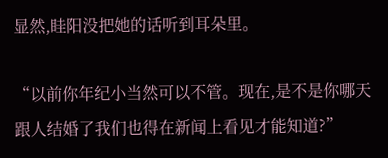显然,眭阳没把她的话听到耳朵里。

“以前你年纪小当然可以不管。现在,是不是你哪天跟人结婚了我们也得在新闻上看见才能知道?”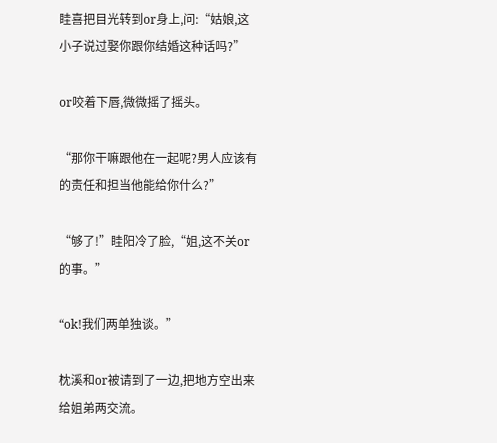眭喜把目光转到or身上,问:“姑娘,这小子说过娶你跟你结婚这种话吗?”

or咬着下唇,微微摇了摇头。

“那你干嘛跟他在一起呢?男人应该有的责任和担当他能给你什么?”

“够了!”眭阳冷了脸,“姐,这不关or的事。”

“ok!我们两单独谈。”

枕溪和or被请到了一边,把地方空出来给姐弟两交流。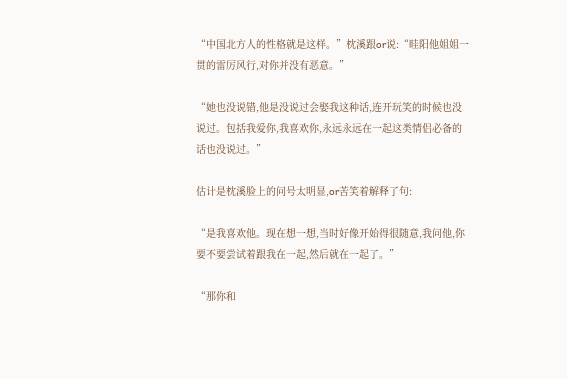“中国北方人的性格就是这样。”枕溪跟or说:“眭阳他姐姐一贯的雷厉风行,对你并没有恶意。”

“她也没说错,他是没说过会娶我这种话,连开玩笑的时候也没说过。包括我爱你,我喜欢你,永远永远在一起这类情侣必备的话也没说过。”

估计是枕溪脸上的问号太明显,or苦笑着解释了句:

“是我喜欢他。现在想一想,当时好像开始得很随意,我问他,你要不要尝试着跟我在一起,然后就在一起了。”

“那你和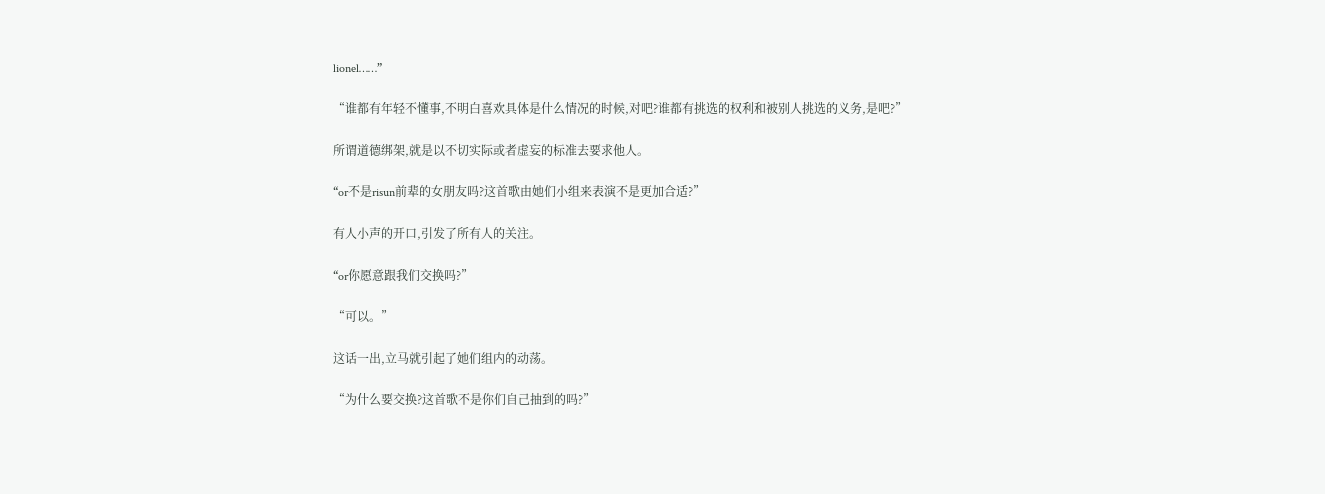lionel……”

“谁都有年轻不懂事,不明白喜欢具体是什么情况的时候,对吧?谁都有挑选的权利和被别人挑选的义务,是吧?”

所谓道德绑架,就是以不切实际或者虚妄的标准去要求他人。

“or不是risun前辈的女朋友吗?这首歌由她们小组来表演不是更加合适?”

有人小声的开口,引发了所有人的关注。

“or你愿意跟我们交换吗?”

“可以。”

这话一出,立马就引起了她们组内的动荡。

“为什么要交换?这首歌不是你们自己抽到的吗?”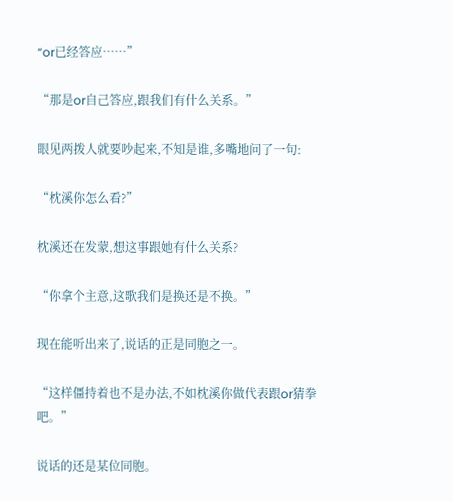“or已经答应……”

“那是or自己答应,跟我们有什么关系。”

眼见两拨人就要吵起来,不知是谁,多嘴地问了一句:

“枕溪你怎么看?”

枕溪还在发蒙,想这事跟她有什么关系?

“你拿个主意,这歌我们是换还是不换。”

现在能听出来了,说话的正是同胞之一。

“这样僵持着也不是办法,不如枕溪你做代表跟or猜拳吧。”

说话的还是某位同胞。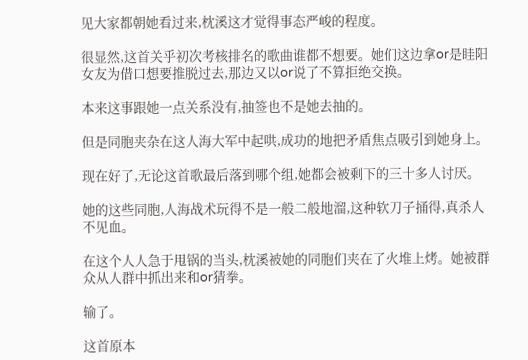见大家都朝她看过来,枕溪这才觉得事态严峻的程度。

很显然,这首关乎初次考核排名的歌曲谁都不想要。她们这边拿or是眭阳女友为借口想要推脱过去,那边又以or说了不算拒绝交换。

本来这事跟她一点关系没有,抽签也不是她去抽的。

但是同胞夹杂在这人海大军中起哄,成功的地把矛盾焦点吸引到她身上。

现在好了,无论这首歌最后落到哪个组,她都会被剩下的三十多人讨厌。

她的这些同胞,人海战术玩得不是一般二般地溜,这种软刀子捅得,真杀人不见血。

在这个人人急于甩锅的当头,枕溪被她的同胞们夹在了火堆上烤。她被群众从人群中抓出来和or猜拳。

输了。

这首原本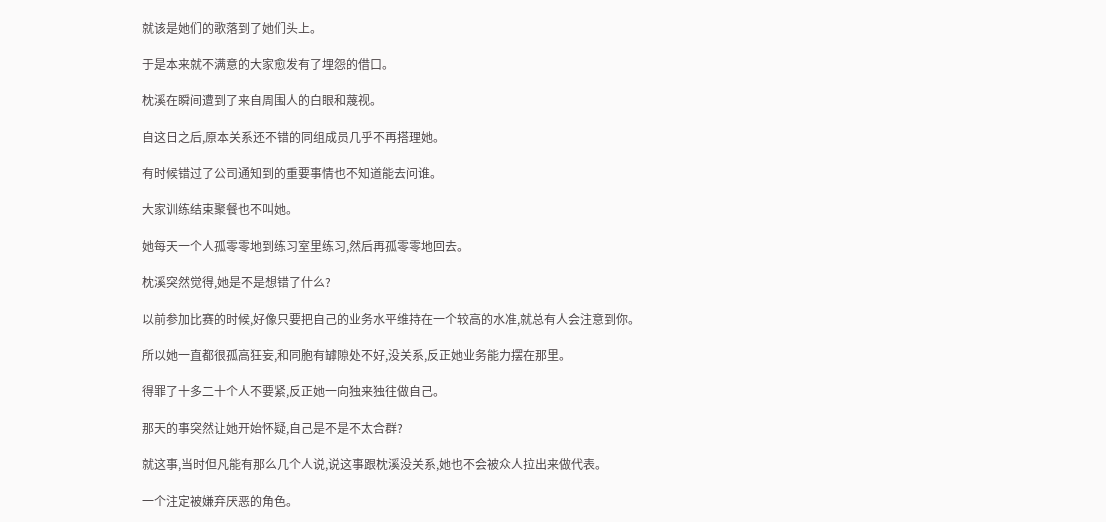就该是她们的歌落到了她们头上。

于是本来就不满意的大家愈发有了埋怨的借口。

枕溪在瞬间遭到了来自周围人的白眼和蔑视。

自这日之后,原本关系还不错的同组成员几乎不再搭理她。

有时候错过了公司通知到的重要事情也不知道能去问谁。

大家训练结束聚餐也不叫她。

她每天一个人孤零零地到练习室里练习,然后再孤零零地回去。

枕溪突然觉得,她是不是想错了什么?

以前参加比赛的时候,好像只要把自己的业务水平维持在一个较高的水准,就总有人会注意到你。

所以她一直都很孤高狂妄,和同胞有罅隙处不好,没关系,反正她业务能力摆在那里。

得罪了十多二十个人不要紧,反正她一向独来独往做自己。

那天的事突然让她开始怀疑,自己是不是不太合群?

就这事,当时但凡能有那么几个人说,说这事跟枕溪没关系,她也不会被众人拉出来做代表。

一个注定被嫌弃厌恶的角色。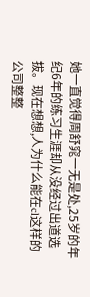她一直觉得周舒窕一无是处,25岁的年纪6年的练习生涯却从没经过出道选拔。现在想想,人为什么能在cl这样的公司整整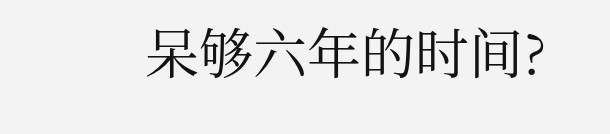呆够六年的时间?